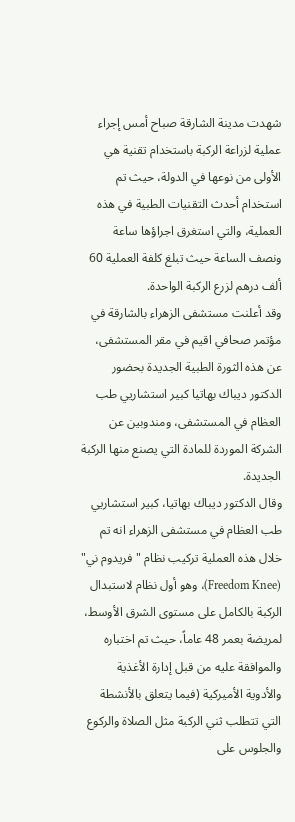شهدت مدينة الشارقة صباح أمس إجراء عملية لزراعة الركبة باستخدام تقنية هي الأولى من نوعها في الدولة، حيث تم استخدام أحدث التقنيات الطبية في هذه العملية، والتي استغرق اجراؤها ساعة ونصف الساعة حيث تبلغ كلفة العملية 60 ألف درهم لزرع الركبة الواحدة.
وقد أعلنت مستشفى الزهراء بالشارقة في مؤتمر صحافي اقيم في مقر المستشفى، عن هذه الثورة الطبية الجديدة بحضور الدكتور ديباك بهاتيا كبير استشاريي طب العظام في المستشفى، ومندوبين عن الشركة الموردة للمادة التي يصنع منها الركبة الجديدة.
وقال الدكتور ديباك بهاتيا، كبير استشاريي طب العظام في مستشفى الزهراء انه تم خلال هذه العملية تركيب نظام "فريدوم ني" (Freedom Knee)، وهو أول نظام لاستبدال الركبة بالكامل على مستوى الشرق الأوسط، لمريضة بعمر 48 عاماً، حيث تم اختباره والموافقة عليه من قبل إدارة الأغذية والأدوية الأميركية (فيما يتعلق بالأنشطة التي تتطلب ثني الركبة مثل الصلاة والركوع والجلوس على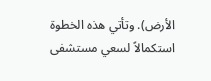الأرض). وتأتي هذه الخطوة استكمالاً لسعي مستشفى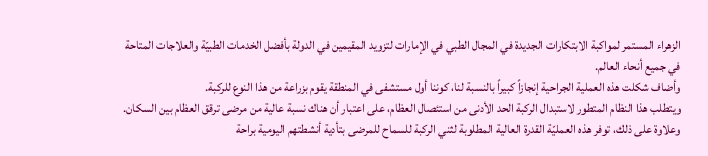الزهراء المستمر لمواكبة الابتكارات الجديدة في المجال الطبي في الإمارات لتزويد المقيمين في الدولة بأفضل الخدمات الطبيّة والعلاجات المتاحة في جميع أنحاء العالم.
وأضاف شكلت هذه العملية الجراحية إنجازاً كبيراً بالنسبة لنا، كوننا أول مستشفى في المنطقة يقوم بزراعة من هذا النوع للركبة.
ويتطلب هذا النظام المتطور لاستبدال الركبة الحد الأدنى من استئصال العظام، على اعتبار أن هناك نسبة عالية من مرضى ترقق العظام بين السكان. وعلاوة على ذلك، توفر هذه العمليّة القدرة العالية المطلوبة لثني الركبة للسماح للمرضى بتأدية أنشطتهم اليومية براحة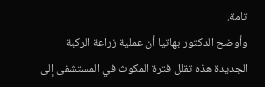تامة.
وأوضح الدكتور بهاتيا أن عملية زراعة الركبة الجديدة هذه تقلل فترة المكوث في المستشفى إلى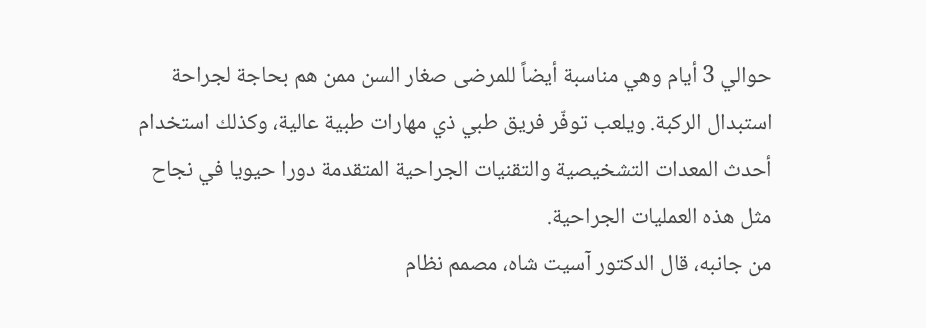حوالي 3 أيام وهي مناسبة أيضاً للمرضى صغار السن ممن هم بحاجة لجراحة استبدال الركبة. ويلعب توفّر فريق طبي ذي مهارات طبية عالية، وكذلك استخدام أحدث المعدات التشخيصية والتقنيات الجراحية المتقدمة دورا حيويا في نجاح مثل هذه العمليات الجراحية.
من جانبه، قال الدكتور آسيت شاه، مصمم نظام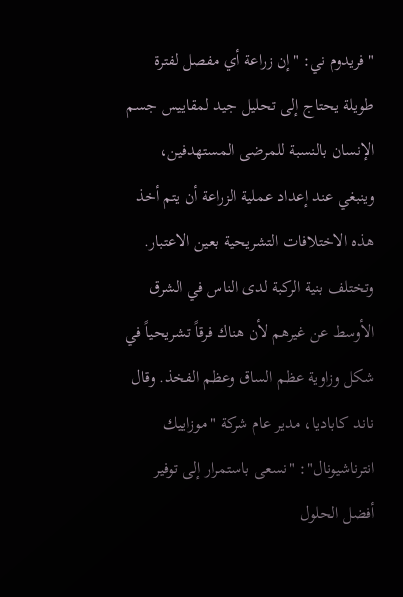"فريدوم ني: "إن زراعة أي مفصل لفترة طويلة يحتاج إلى تحليل جيد لمقاييس جسم الإنسان بالنسبة للمرضى المستهدفين، وينبغي عند إعداد عملية الزراعة أن يتم أخذ هذه الاختلافات التشريحية بعين الاعتبار. وتختلف بنية الركبة لدى الناس في الشرق الأوسط عن غيرهم لأن هناك فرقاً تشريحياً في شكل وزاوية عظم الساق وعظم الفخذ. وقال ناند كاباديا، مدير عام شركة "موزاييك انترناشيونال": "نسعى باستمرار إلى توفير أفضل الحلول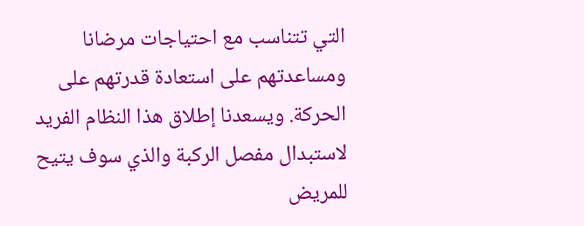التي تتناسب مع احتياجات مرضانا ومساعدتهم على استعادة قدرتهم على الحركة. ويسعدنا إطلاق هذا النظام الفريد لاستبدال مفصل الركبة والذي سوف يتيح للمريض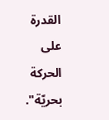القدرة على الحركة بحريّة".